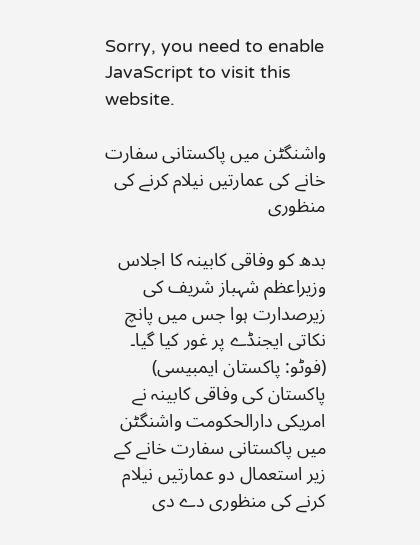Sorry, you need to enable JavaScript to visit this website.

واشنگٹن میں پاکستانی سفارت خانے کی عمارتیں نیلام کرنے کی منظوری

بدھ کو وفاقی کابینہ کا اجلاس وزیراعظم شہباز شریف کی زیرصدارت ہوا جس میں پانچ نکاتی ایجنڈے پر غور کیا گیا۔ (فوٹو: پاکستان ایمبیسی)
پاکستان کی وفاقی کابینہ نے امریکی دارالحکومت واشنگٹن میں پاکستانی سفارت خانے کے زیر استعمال دو عمارتیں نیلام کرنے کی منظوری دے دی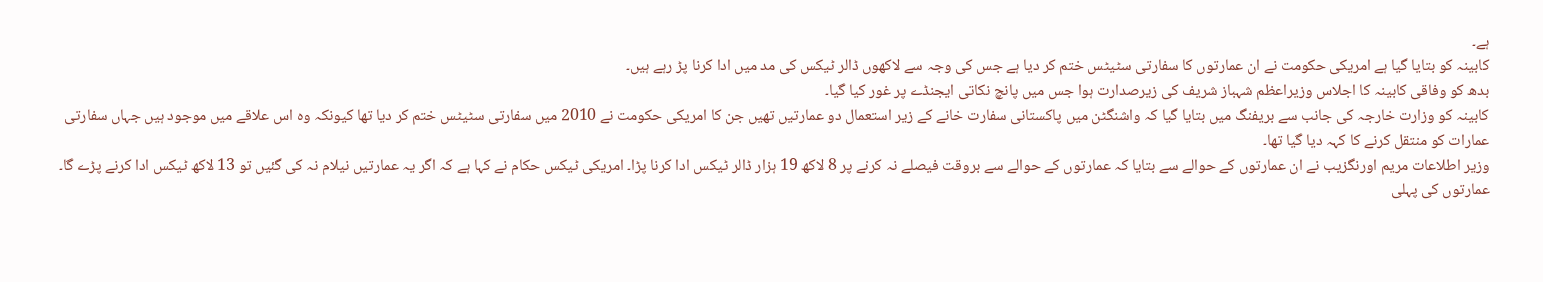ہے۔
کابینہ کو بتایا گیا ہے امریکی حکومت نے ان عمارتوں کا سفارتی سٹیٹس ختم کر دیا ہے جس کی وجہ سے لاکھوں ڈالر ٹیکس کی مد میں ادا کرنا پڑ رہے ہیں۔
بدھ کو وفاقی کابینہ کا اجلاس وزیراعظم شہباز شریف کی زیرصدارت ہوا جس میں پانچ نکاتی ایجنڈے پر غور کیا گیا۔
کابینہ کو وزارت خارجہ کی جانب سے بریفنگ میں بتایا گیا کہ واشنگٹن میں پاکستانی سفارت خانے کے زیر استعمال دو عمارتیں تھیں جن کا امریکی حکومت نے 2010 میں سفارتی سٹیٹس ختم کر دیا تھا کیونکہ وہ اس علاقے میں موجود ہیں جہاں سفارتی عمارات کو منتقل کرنے کا کہہ دیا گیا تھا۔
وزیر اطلاعات مریم اورنگزیب نے ان عمارتوں کے حوالے سے بتایا کہ عمارتوں کے حوالے سے بروقت فیصلے نہ کرنے پر 8 لاکھ 19 ہزار ڈالر ٹیکس ادا کرنا پڑا۔ امریکی ٹیکس حکام نے کہا ہے کہ اگر یہ عمارتیں نیلام نہ کی گئیں تو 13 لاکھ ٹیکس ادا کرنے پڑے گا۔ عمارتوں کی پہلی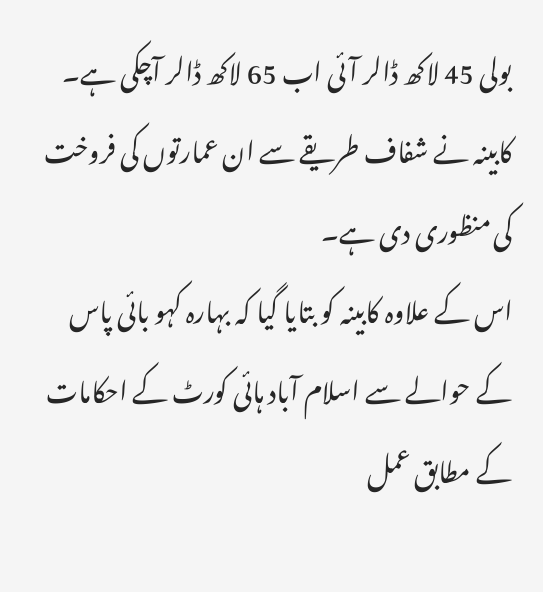بولی 45 لاکھ ڈالر آئی اب 65 لاکھ ڈالر آچکی ہے۔ کابینہ نے شفاف طریقے سے ان عمارتوں کی فروخت کی منظوری دی ہے۔
اس کے علاوہ کابینہ کو بتایا گیا کہ بہارہ کہو بائی پاس کے حوالے سے اسلام آباد ہائی کورٹ کے احکامات کے مطابق عمل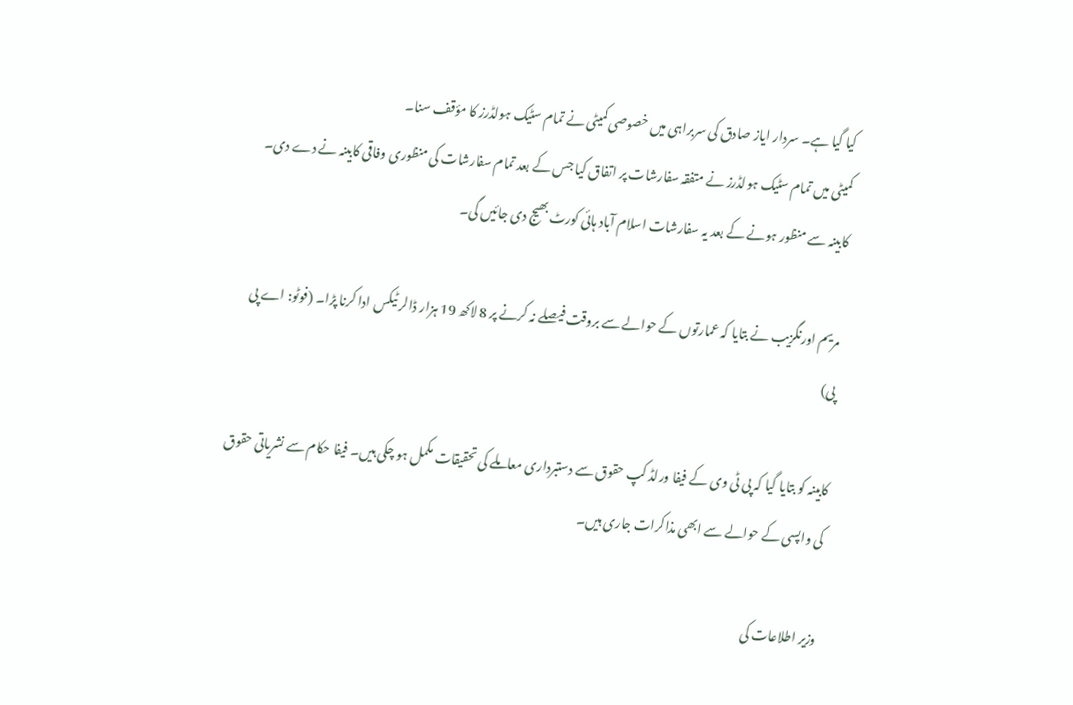کیا گیا ہے۔ سردار ایاز صادق کی سربراہی میں خصوصی کمیٹی نے تمام سٹیک ہولڈرز کا مؤقف سنا۔
کمیٹی میں تمام سٹیک ہولڈرز نے متفقہ سفارشات پر اتفاق کیا جس کے بعد تمام سفارشات کی منظوری وفاقی کابینہ نے دے دی۔
کابینہ سے منظور ہونے کے بعد یہ سفارشات اسلام آباد ہائی کورٹ بھیج دی جائیں گی۔

مریم اورنگزیب نے بتایا کہ عمارتوں کے حوالے سے بروقت فیصلے نہ کرنے پر 8 لاکھ 19 ہزار ڈالر ٹیکس ادا کرنا پڑا۔ (فوٹو: اے پی پی)

کابینہ کو بتایا گیا کہ پی ٹی وی کے فیفا ورلڈ کپ حقوق سے دستبرداری معاملے کی تحقیقات مکمل ہو چکی ہیں۔ فیفا حکام سے نشریاتی حقوق کی واپسی کے حوالے سے ابھی مذاکرات جاری ہیں۔

وزیر اطلاعات کی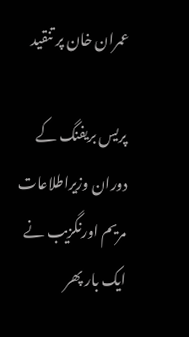عمران خان پر تنقید

پریس بریفنگ کے دوران وزیراطلاعات مریم اورنگزیب نے ایک بار پھر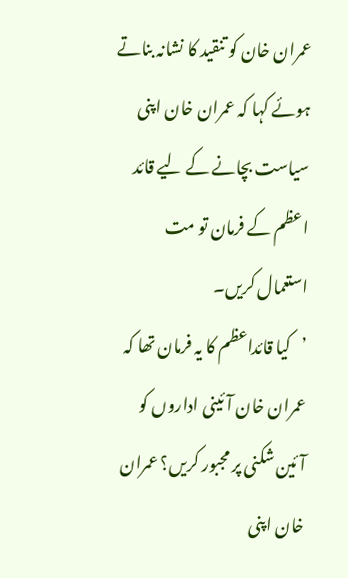عمران خان کو تنقید کا نشانہ بناتے ہوئے کہا کہ عمران خان اپنی سیاست بچانے کے لیے قائد اعظم کے فرمان تو مت استعمال کریں۔
’کیا قائداعظم کا یہ فرمان تھا کہ عمران خان آئینی اداروں کو آئین شکنی پر مجبور کریں؟ عمران خان اپنی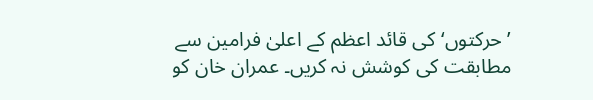’حرکتوں‘ کی قائد اعظم کے اعلیٰ فرامین سے مطابقت کی کوشش نہ کریں۔ عمران خان کو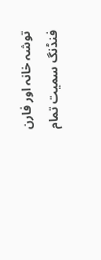توشہ خانہ اور فارن فنڈنگ سمیت تمام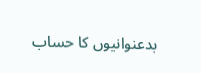بدعنوانیوں کا حساب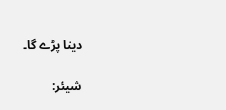دینا پڑے گا۔

شیئر: